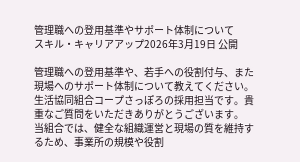管理職への登用基準やサポート体制について
スキル・キャリアアップ2026年3月19日 公開

管理職への登用基準や、若手への役割付与、また現場へのサポート体制について教えてください。
生活協同組合コープさっぽろの採用担当です。貴重なご質問をいただきありがとうございます。
当組合では、健全な組織運営と現場の質を維持するため、事業所の規模や役割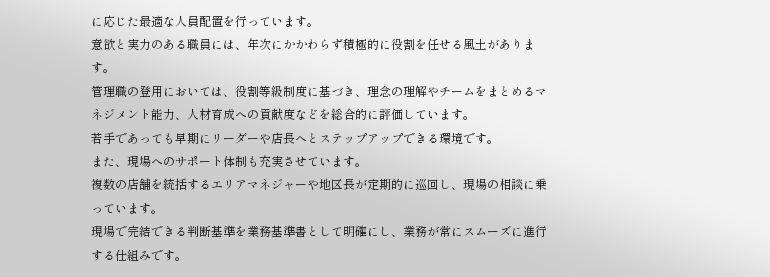に応じた最適な人員配置を行っています。
意欲と実力のある職員には、年次にかかわらず積極的に役割を任せる風土があります。
管理職の登用においては、役割等級制度に基づき、理念の理解やチームをまとめるマネジメント能力、人材育成への貢献度などを総合的に評価しています。
若手であっても早期にリーダーや店長へとステップアップできる環境です。
また、現場へのサポート体制も充実させています。
複数の店舗を統括するエリアマネジャーや地区長が定期的に巡回し、現場の相談に乗っています。
現場で完結できる判断基準を業務基準書として明確にし、業務が常にスムーズに進行する仕組みです。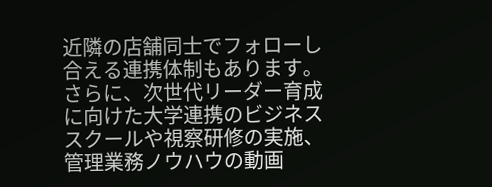近隣の店舗同士でフォローし合える連携体制もあります。
さらに、次世代リーダー育成に向けた大学連携のビジネススクールや視察研修の実施、管理業務ノウハウの動画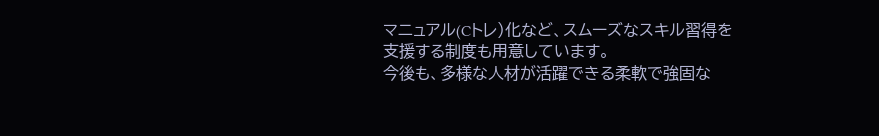マニュアル(Cトレ)化など、スムーズなスキル習得を支援する制度も用意しています。
今後も、多様な人材が活躍できる柔軟で強固な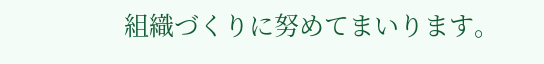組織づくりに努めてまいります。